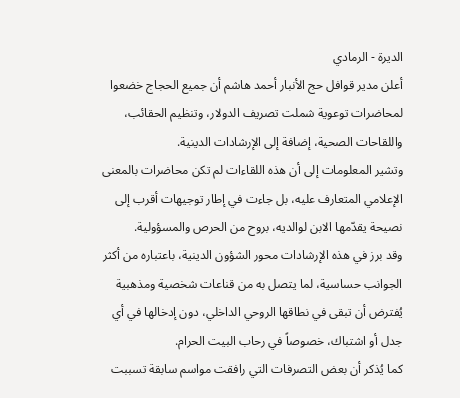الديرة - الرمادي
أعلن مدير قوافل حج الأنبار أحمد هاشم أن جميع الحجاج خضعوا لمحاضرات توعوية شملت تصريف الدولار، وتنظيم الحقائب، واللقاحات الصحية، إضافة إلى الإرشادات الدينية.
وتشير المعلومات إلى أن هذه اللقاءات لم تكن محاضرات بالمعنى الإعلامي المتعارف عليه، بل جاءت في إطار توجيهات أقرب إلى نصيحة يقدّمها الابن لوالديه، بروح من الحرص والمسؤولية.
وقد برز في هذه الإرشادات محور الشؤون الدينية، باعتباره من أكثر الجوانب حساسية، لما يتصل به من قناعات شخصية ومذهبية يُفترض أن تبقى في نطاقها الروحي الداخلي، دون إدخالها في أي جدل أو اشتباك، خصوصاً في رحاب البيت الحرام.
كما يُذكر أن بعض التصرفات التي رافقت مواسم سابقة تسببت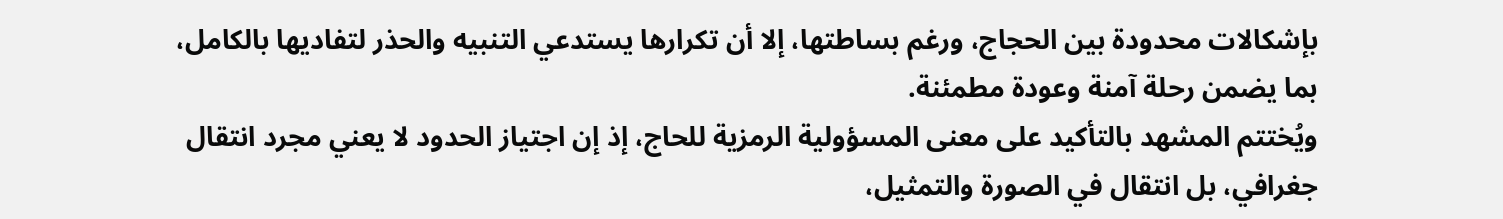بإشكالات محدودة بين الحجاج، ورغم بساطتها، إلا أن تكرارها يستدعي التنبيه والحذر لتفاديها بالكامل، بما يضمن رحلة آمنة وعودة مطمئنة.
ويُختتم المشهد بالتأكيد على معنى المسؤولية الرمزية للحاج، إذ إن اجتياز الحدود لا يعني مجرد انتقال جغرافي، بل انتقال في الصورة والتمثيل،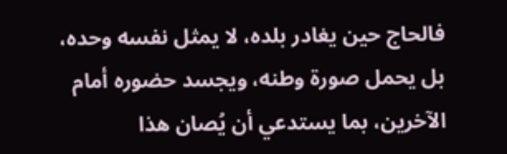فالحاج حين يغادر بلده، لا يمثل نفسه وحده، بل يحمل صورة وطنه، ويجسد حضوره أمام الآخرين، بما يستدعي أن يُصان هذا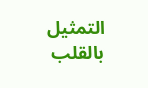التمثيل بالقلب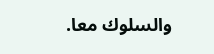والسلوك معا.